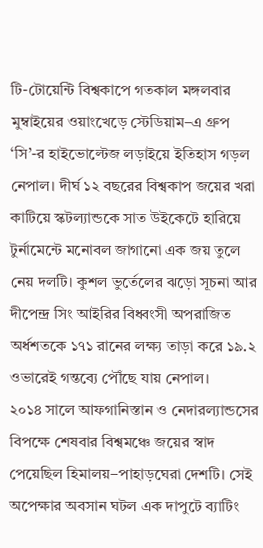টি-টোয়েন্টি বিশ্বকাপে গতকাল মঙ্গলবার মুম্বাইয়ের ওয়াংখেড়ে স্টেডিয়াম–এ গ্রুপ ‘সি’-র হাইভোল্টেজ লড়াইয়ে ইতিহাস গড়ল নেপাল। দীর্ঘ ১২ বছরের বিশ্বকাপ জয়ের খরা কাটিয়ে স্কটল্যান্ডকে সাত উইকেটে হারিয়ে টুর্নামেন্টে মনোবল জাগানো এক জয় তুলে নেয় দলটি। কুশল ভুর্তেলের ঝড়ো সূচনা আর দীপেন্দ্র সিং আইরির বিধ্বংসী অপরাজিত অর্ধশতকে ১৭১ রানের লক্ষ্য তাড়া করে ১৯.২ ওভারেই গন্তব্যে পৌঁছে যায় নেপাল।
২০১৪ সালে আফগানিস্তান ও নেদারল্যান্ডসের বিপক্ষে শেষবার বিশ্বমঞ্চে জয়ের স্বাদ পেয়েছিল হিমালয়–পাহাড়ঘেরা দেশটি। সেই অপেক্ষার অবসান ঘটল এক দাপুটে ব্যাটিং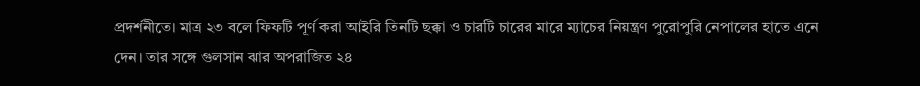প্রদর্শনীতে। মাত্র ২৩ বলে ফিফটি পূর্ণ করা আইরি তিনটি ছক্কা ও চারটি চারের মারে ম্যাচের নিয়ন্ত্রণ পুরোপুরি নেপালের হাতে এনে দেন। তার সঙ্গে গুলসান ঝার অপরাজিত ২৪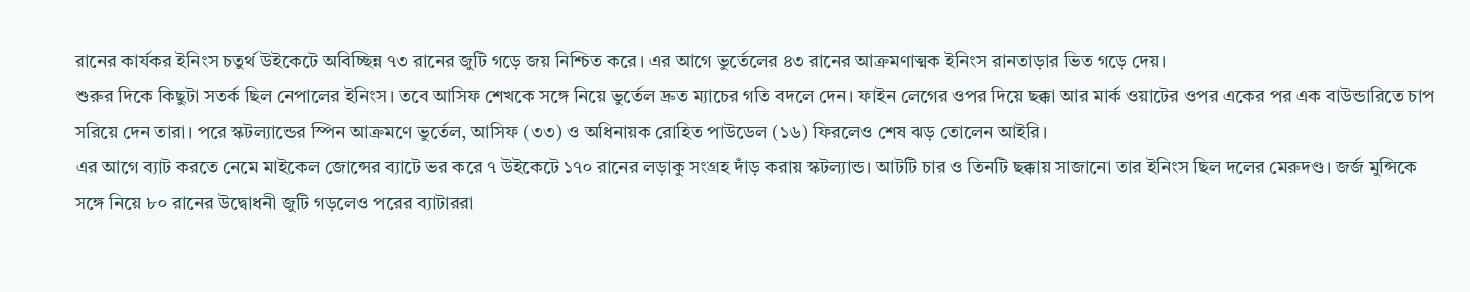রানের কার্যকর ইনিংস চতুর্থ উইকেটে অবিচ্ছিন্ন ৭৩ রানের জুটি গড়ে জয় নিশ্চিত করে। এর আগে ভুর্তেলের ৪৩ রানের আক্রমণাত্মক ইনিংস রানতাড়ার ভিত গড়ে দেয়।
শুরুর দিকে কিছুটা সতর্ক ছিল নেপালের ইনিংস। তবে আসিফ শেখকে সঙ্গে নিয়ে ভুর্তেল দ্রুত ম্যাচের গতি বদলে দেন। ফাইন লেগের ওপর দিয়ে ছক্কা আর মার্ক ওয়াটের ওপর একের পর এক বাউন্ডারিতে চাপ সরিয়ে দেন তারা। পরে স্কটল্যান্ডের স্পিন আক্রমণে ভুর্তেল, আসিফ (৩৩) ও অধিনায়ক রোহিত পাউডেল (১৬) ফিরলেও শেষ ঝড় তোলেন আইরি।
এর আগে ব্যাট করতে নেমে মাইকেল জোন্সের ব্যাটে ভর করে ৭ উইকেটে ১৭০ রানের লড়াকু সংগ্রহ দাঁড় করায় স্কটল্যান্ড। আটটি চার ও তিনটি ছক্কায় সাজানো তার ইনিংস ছিল দলের মেরুদণ্ড। জর্জ মুন্সিকে সঙ্গে নিয়ে ৮০ রানের উদ্বোধনী জুটি গড়লেও পরের ব্যাটাররা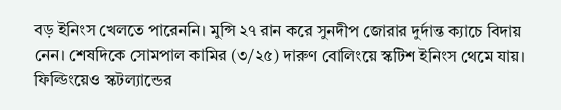বড় ইনিংস খেলতে পারেননি। মুন্সি ২৭ রান করে সুনদীপ জোরার দুর্দান্ত ক্যাচে বিদায় নেন। শেষদিকে সোমপাল কামির (৩/২৫) দারুণ বোলিংয়ে স্কটিশ ইনিংস থেমে যায়।
ফিল্ডিংয়েও স্কটল্যান্ডের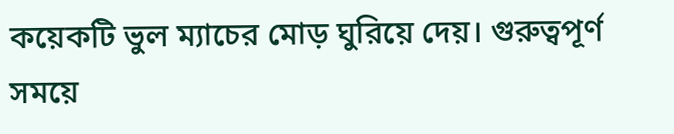কয়েকটি ভুল ম্যাচের মোড় ঘুরিয়ে দেয়। গুরুত্বপূর্ণ সময়ে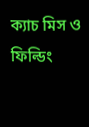ক্যাচ মিস ও ফিল্ডিং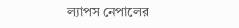ল্যাপস নেপালের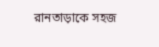রানতাড়াকে সহজ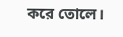করে তোলে।